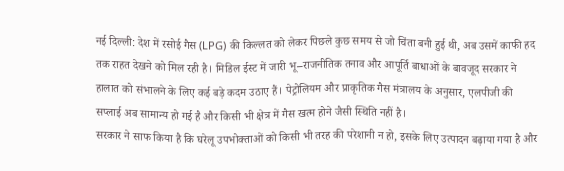नई दिल्ली: देश में रसोई गैस (LPG) की किल्लत को लेकर पिछले कुछ समय से जो चिंता बनी हुई थी, अब उसमें काफी हद तक राहत देखने को मिल रही है। मिडिल ईस्ट में जारी भू–राजनीतिक तनाव और आपूर्ति बाधाओं के बावजूद सरकार ने हालात को संभालने के लिए कई बड़े कदम उठाए हैं। पेट्रोलियम और प्राकृतिक गैस मंत्रालय के अनुसार, एलपीजी की सप्लाई अब सामान्य हो गई है और किसी भी क्षेत्र में गैस खत्म होने जैसी स्थिति नहीं है।
सरकार ने साफ किया है कि घरेलू उपभोक्ताओं को किसी भी तरह की परेशानी न हो, इसके लिए उत्पादन बढ़ाया गया है और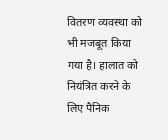वितरण व्यवस्था को भी मजबूत किया गया है। हालात को नियंत्रित करने के लिए पैनिक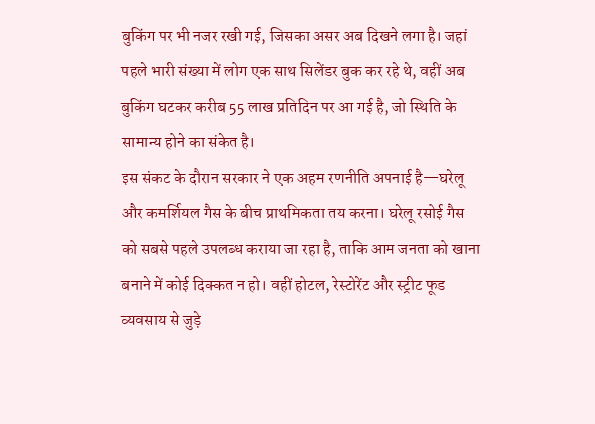बुकिंग पर भी नजर रखी गई, जिसका असर अब दिखने लगा है। जहां पहले भारी संख्या में लोग एक साथ सिलेंडर बुक कर रहे थे, वहीं अब बुकिंग घटकर करीब 55 लाख प्रतिदिन पर आ गई है, जो स्थिति के सामान्य होने का संकेत है।
इस संकट के दौरान सरकार ने एक अहम रणनीति अपनाई है—घरेलू और कमर्शियल गैस के बीच प्राथमिकता तय करना। घरेलू रसोई गैस को सबसे पहले उपलब्ध कराया जा रहा है, ताकि आम जनता को खाना बनाने में कोई दिक्कत न हो। वहीं होटल, रेस्टोरेंट और स्ट्रीट फूड व्यवसाय से जुड़े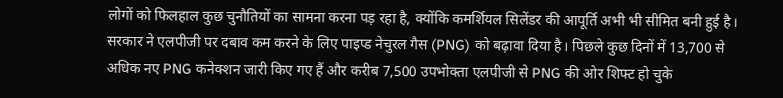लोगों को फिलहाल कुछ चुनौतियों का सामना करना पड़ रहा है, क्योंकि कमर्शियल सिलेंडर की आपूर्ति अभी भी सीमित बनी हुई है।
सरकार ने एलपीजी पर दबाव कम करने के लिए पाइप्ड नेचुरल गैस (PNG) को बढ़ावा दिया है। पिछले कुछ दिनों में 13,700 से अधिक नए PNG कनेक्शन जारी किए गए हैं और करीब 7,500 उपभोक्ता एलपीजी से PNG की ओर शिफ्ट हो चुके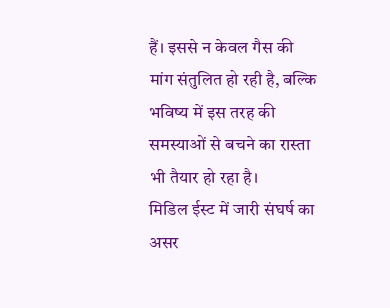हैं। इससे न केवल गैस की मांग संतुलित हो रही है, बल्कि भविष्य में इस तरह की समस्याओं से बचने का रास्ता भी तैयार हो रहा है।
मिडिल ईस्ट में जारी संघर्ष का असर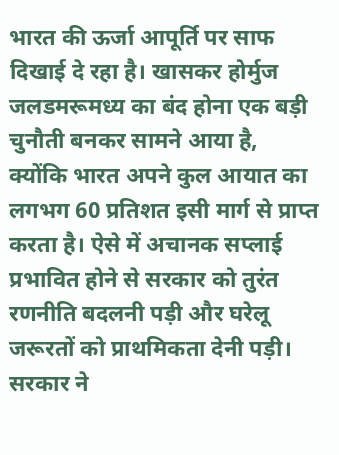भारत की ऊर्जा आपूर्ति पर साफ दिखाई दे रहा है। खासकर होर्मुज जलडमरूमध्य का बंद होना एक बड़ी चुनौती बनकर सामने आया है, क्योंकि भारत अपने कुल आयात का लगभग 60 प्रतिशत इसी मार्ग से प्राप्त करता है। ऐसे में अचानक सप्लाई प्रभावित होने से सरकार को तुरंत रणनीति बदलनी पड़ी और घरेलू जरूरतों को प्राथमिकता देनी पड़ी।
सरकार ने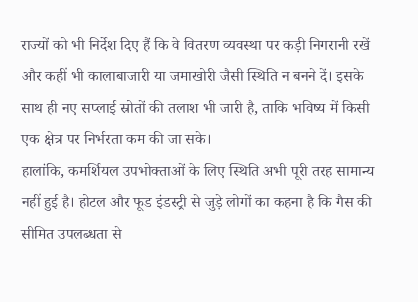राज्यों को भी निर्देश दिए हैं कि वे वितरण व्यवस्था पर कड़ी निगरानी रखें और कहीं भी कालाबाजारी या जमाखोरी जैसी स्थिति न बनने दें। इसके साथ ही नए सप्लाई स्रोतों की तलाश भी जारी है, ताकि भविष्य में किसी एक क्षेत्र पर निर्भरता कम की जा सके।
हालांकि, कमर्शियल उपभोक्ताओं के लिए स्थिति अभी पूरी तरह सामान्य नहीं हुई है। होटल और फूड इंडस्ट्री से जुड़े लोगों का कहना है कि गैस की सीमित उपलब्धता से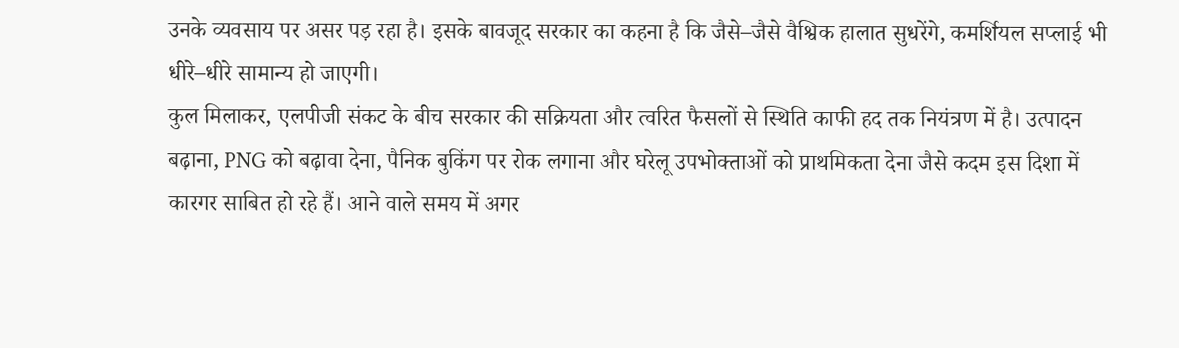उनके व्यवसाय पर असर पड़ रहा है। इसके बावजूद सरकार का कहना है कि जैसे–जैसे वैश्विक हालात सुधरेंगे, कमर्शियल सप्लाई भी धीरे–धीरे सामान्य हो जाएगी।
कुल मिलाकर, एलपीजी संकट के बीच सरकार की सक्रियता और त्वरित फैसलों से स्थिति काफी हद तक नियंत्रण में है। उत्पादन बढ़ाना, PNG को बढ़ावा देना, पैनिक बुकिंग पर रोक लगाना और घरेलू उपभोक्ताओं को प्राथमिकता देना जैसे कदम इस दिशा में कारगर साबित हो रहे हैं। आने वाले समय में अगर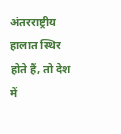अंतरराष्ट्रीय हालात स्थिर होते हैं, तो देश में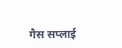गैस सप्लाई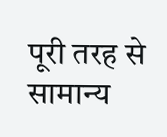पूरी तरह से सामान्य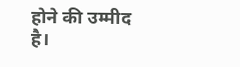होने की उम्मीद है।